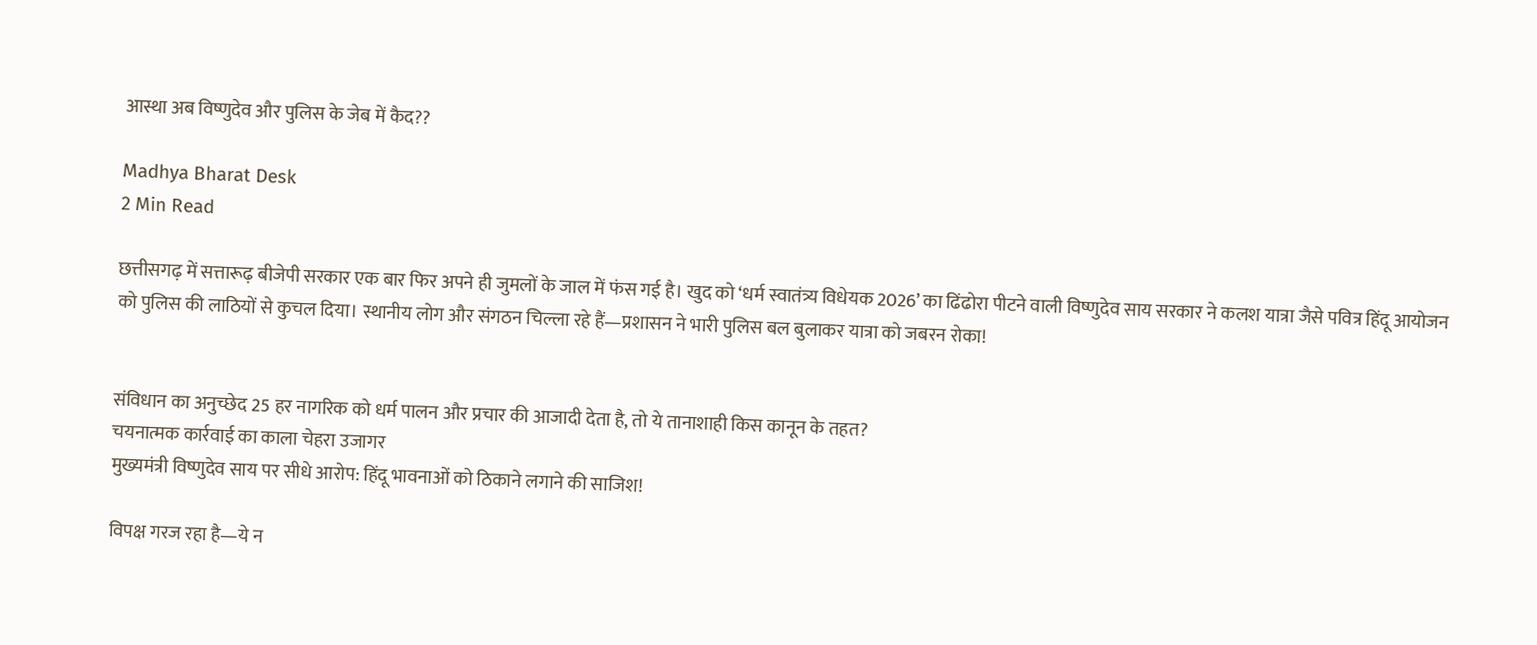आस्था अब विष्णुदेव और पुलिस के जेब में कैद??

Madhya Bharat Desk
2 Min Read

छत्तीसगढ़ में सत्तारूढ़ बीजेपी सरकार एक बार फिर अपने ही जुमलों के जाल में फंस गई है। खुद को ‘धर्म स्वातंत्र्य विधेयक 2026’ का ढिंढोरा पीटने वाली विष्णुदेव साय सरकार ने कलश यात्रा जैसे पवित्र हिंदू आयोजन को पुलिस की लाठियों से कुचल दिया। स्थानीय लोग और संगठन चिल्ला रहे हैं—प्रशासन ने भारी पुलिस बल बुलाकर यात्रा को जबरन रोका!


संविधान का अनुच्छेद 25 हर नागरिक को धर्म पालन और प्रचार की आजादी देता है, तो ये तानाशाही किस कानून के तहत?
चयनात्मक कार्रवाई का काला चेहरा उजागर
मुख्यमंत्री विष्णुदेव साय पर सीधे आरोप: हिंदू भावनाओं को ठिकाने लगाने की साजिश!

विपक्ष गरज रहा है—ये न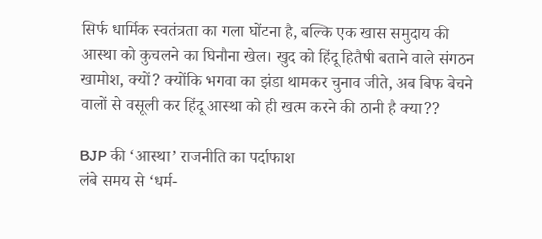सिर्फ धार्मिक स्वतंत्रता का गला घोंटना है, बल्कि एक खास समुदाय की आस्था को कुचलने का घिनौना खेल। खुद को हिंदू हितैषी बताने वाले संगठन खामोश, क्यों? क्योंकि भगवा का झंडा थामकर चुनाव जीते, अब बिफ बेचने वालों से वसूली कर हिंदू आस्था को ही खत्म करने की ठानी है क्या??

BJP की ‘आस्था’ राजनीति का पर्दाफाश
लंबे समय से ‘धर्म-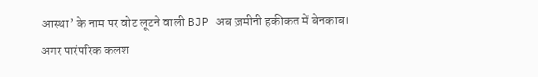आस्था’ के नाम पर वोट लूटने वाली BJP अब ज़मीनी हकीकत में बेनकाब। अगर पारंपरिक कलश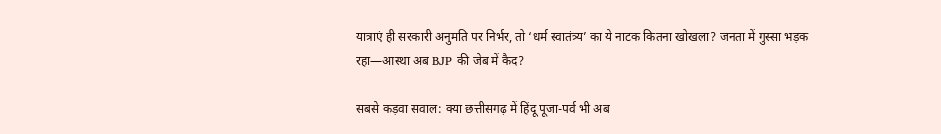यात्राएं ही सरकारी अनुमति पर निर्भर, तो ‘धर्म स्वातंत्र्य’ का ये नाटक कितना खोखला? जनता में गुस्सा भड़क रहा—आस्था अब BJP की जेब में कैद?

सबसे कड़वा सवाल: क्या छत्तीसगढ़ में हिंदू पूजा-पर्व भी अब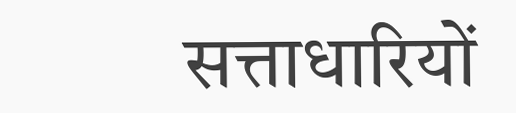सत्ताधारियों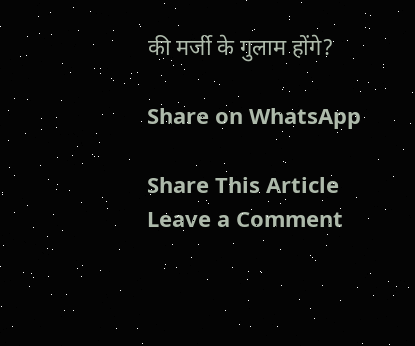की मर्जी के गुलाम होंगे?

Share on WhatsApp

Share This Article
Leave a Comment